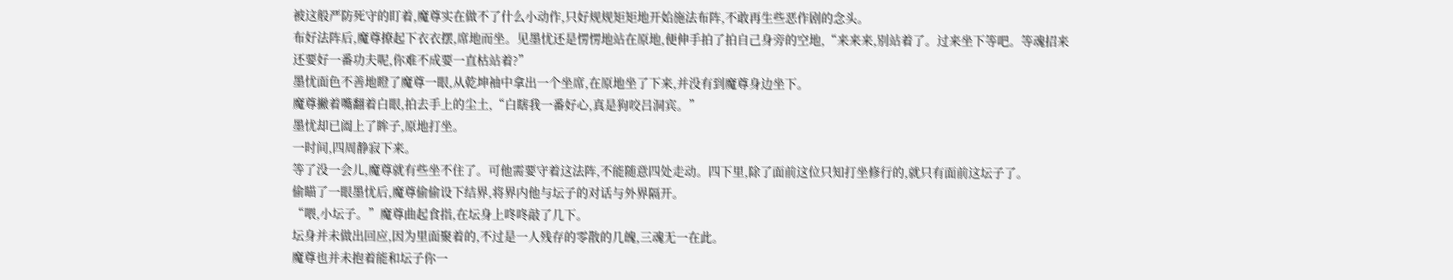被这般严防死守的盯着,魔尊实在做不了什么小动作,只好规规矩矩地开始施法布阵,不敢再生些恶作剧的念头。
布好法阵后,魔尊撩起下衣衣摆,席地而坐。见墨忧还是愣愣地站在原地,便伸手拍了拍自己身旁的空地,“来来来,别站着了。过来坐下等吧。等魂招来还要好一番功夫呢,你难不成要一直枯站着?”
墨忧面色不善地瞪了魔尊一眼,从乾坤袖中拿出一个坐席,在原地坐了下来,并没有到魔尊身边坐下。
魔尊撇着嘴翻着白眼,拍去手上的尘土,“白瞎我一番好心,真是狗咬吕洞宾。”
墨忧却已阖上了眸子,原地打坐。
一时间,四周静寂下来。
等了没一会儿,魔尊就有些坐不住了。可他需要守着这法阵,不能随意四处走动。四下里,除了面前这位只知打坐修行的,就只有面前这坛子了。
偷瞄了一眼墨忧后,魔尊偷偷设下结界,将界内他与坛子的对话与外界隔开。
“喂,小坛子。”魔尊曲起食指,在坛身上咚咚敲了几下。
坛身并未做出回应,因为里面聚着的,不过是一人残存的零散的几魄,三魂无一在此。
魔尊也并未抱着能和坛子你一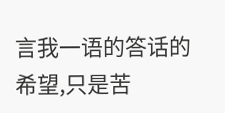言我一语的答话的希望,只是苦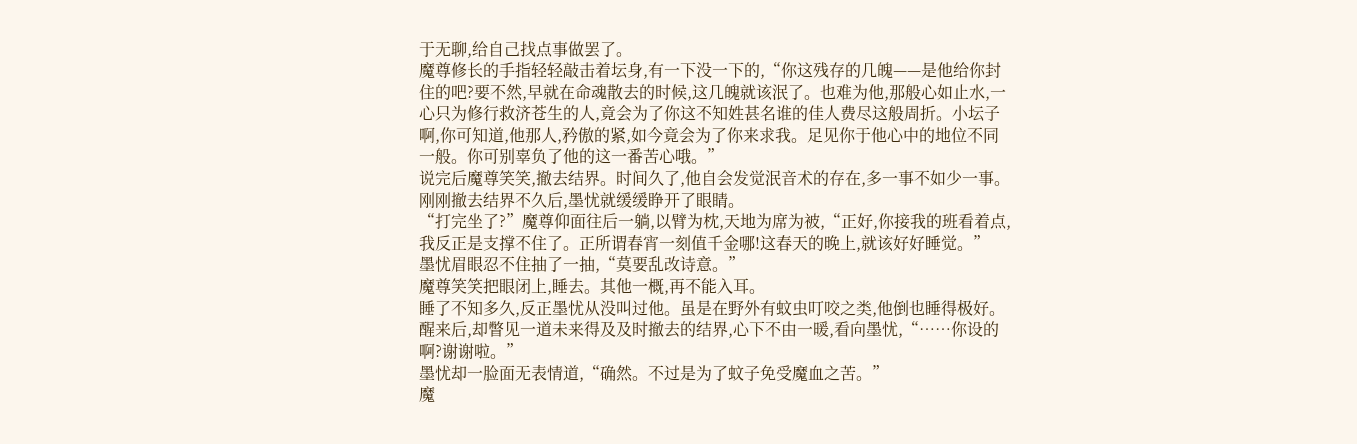于无聊,给自己找点事做罢了。
魔尊修长的手指轻轻敲击着坛身,有一下没一下的,“你这残存的几魄——是他给你封住的吧?要不然,早就在命魂散去的时候,这几魄就该泯了。也难为他,那般心如止水,一心只为修行救济苍生的人,竟会为了你这不知姓甚名谁的佳人费尽这般周折。小坛子啊,你可知道,他那人,矜傲的紧,如今竟会为了你来求我。足见你于他心中的地位不同一般。你可别辜负了他的这一番苦心哦。”
说完后魔尊笑笑,撤去结界。时间久了,他自会发觉泯音术的存在,多一事不如少一事。
刚刚撤去结界不久后,墨忧就缓缓睁开了眼睛。
“打完坐了?”魔尊仰面往后一躺,以臂为枕,天地为席为被,“正好,你接我的班看着点,我反正是支撑不住了。正所谓春宵一刻值千金哪!这春天的晚上,就该好好睡觉。”
墨忧眉眼忍不住抽了一抽,“莫要乱改诗意。”
魔尊笑笑把眼闭上,睡去。其他一概,再不能入耳。
睡了不知多久,反正墨忧从没叫过他。虽是在野外有蚊虫叮咬之类,他倒也睡得极好。
醒来后,却瞥见一道未来得及及时撤去的结界,心下不由一暖,看向墨忧,“……你设的啊?谢谢啦。”
墨忧却一脸面无表情道,“确然。不过是为了蚊子免受魔血之苦。”
魔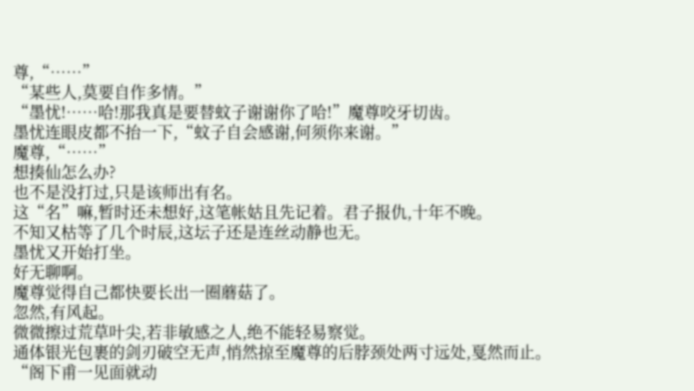尊,“……”
“某些人,莫要自作多情。”
“墨忧!……哈!那我真是要替蚊子谢谢你了哈!”魔尊咬牙切齿。
墨忧连眼皮都不抬一下,“蚊子自会感谢,何须你来谢。”
魔尊,“……”
想揍仙怎么办?
也不是没打过,只是该师出有名。
这“名”嘛,暂时还未想好,这笔帐姑且先记着。君子报仇,十年不晚。
不知又枯等了几个时辰,这坛子还是连丝动静也无。
墨忧又开始打坐。
好无聊啊。
魔尊觉得自己都快要长出一圈蘑菇了。
忽然,有风起。
微微擦过荒草叶尖,若非敏感之人,绝不能轻易察觉。
通体银光包裹的剑刃破空无声,悄然掠至魔尊的后脖颈处两寸远处,戛然而止。
“阁下甫一见面就动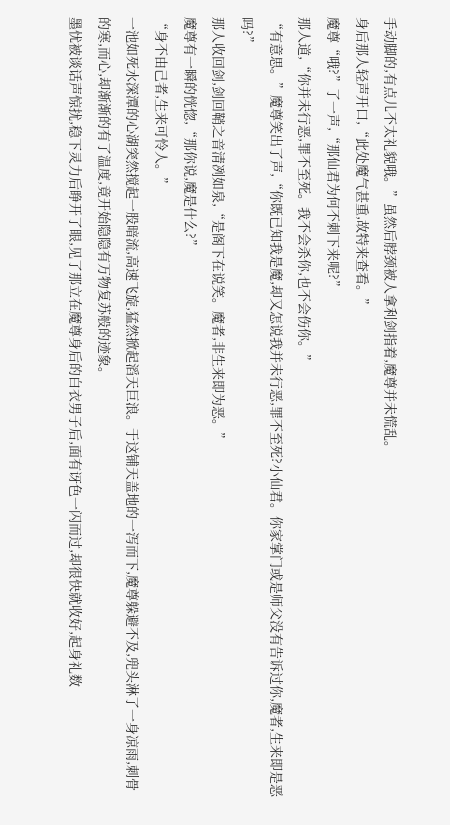手动脚的,有点儿不太礼貌哦。”虽然后脖颈被人拿利剑指着,魔尊并未慌乱。
身后那人轻声开口,“此处魔气甚重,故特来查看。”
魔尊“哦?”了一声,“那仙君为何不刺下来呢?”
那人道,“你并未行恶,罪不至死。我不会杀你,也不会伤你。”
“有意思。”魔尊笑出了声,“你既已知我是魔,却又怎说我并未行恶,罪不至死?小仙君。你家掌门或是师父没有告诉过你,魔者,生来即是恶吗?”
那人收回剑,剑回鞘之音清冽如泉,“是阁下在说笑。魔者,非生来即为恶。”
魔尊有一瞬的恍惚,“那你说,魔是什么?”
“身不由己者,生来可怜人。”
一池如死水深潭的心湖突然搅起一股暗流,高速飞旋,猛然掀起滔天巨浪。于这铺天盖地的一泻而下,魔尊躲避不及,兜头淋了一身凉雨,刺骨的寒,而心,却渐渐的有了温度,竟开始隐隐有万物复苏般的迹象。
墨忧被谈话声惊扰,稳下灵力后睁开了眼,见了那立在魔尊身后的白衣男子后,面有讶色一闪而过,却很快就收好,起身礼数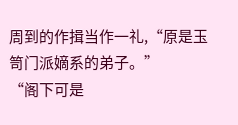周到的作揖当作一礼,“原是玉笥门派嫡系的弟子。”
“阁下可是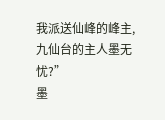我派送仙峰的峰主,九仙台的主人墨无忧?”
墨